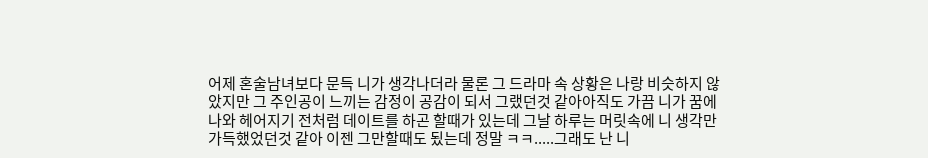어제 혼술남녀보다 문득 니가 생각나더라 물론 그 드라마 속 상황은 나랑 비슷하지 않았지만 그 주인공이 느끼는 감정이 공감이 되서 그랬던것 같아아직도 가끔 니가 꿈에 나와 헤어지기 전처럼 데이트를 하곤 할때가 있는데 그날 하루는 머릿속에 니 생각만 가득했었던것 같아 이젠 그만할때도 됬는데 정말 ㅋㅋ.....그래도 난 니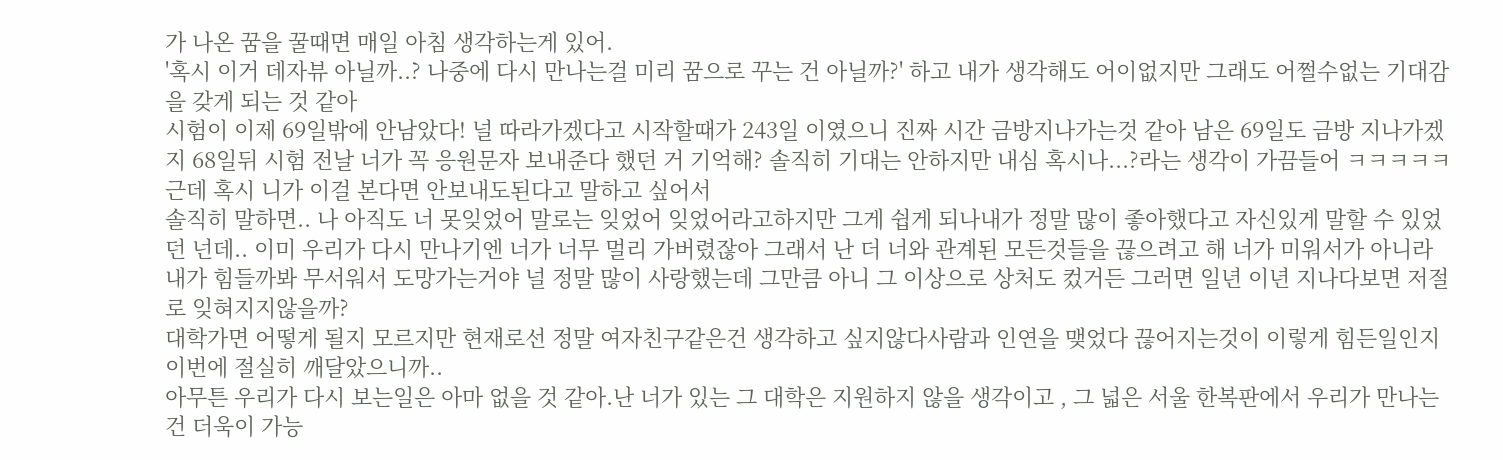가 나온 꿈을 꿀때면 매일 아침 생각하는게 있어.
'혹시 이거 데자뷰 아닐까..? 나중에 다시 만나는걸 미리 꿈으로 꾸는 건 아닐까?' 하고 내가 생각해도 어이없지만 그래도 어쩔수없는 기대감을 갖게 되는 것 같아
시험이 이제 69일밖에 안남았다! 널 따라가겠다고 시작할때가 243일 이였으니 진짜 시간 금방지나가는것 같아 남은 69일도 금방 지나가겠지 68일뒤 시험 전날 너가 꼭 응원문자 보내준다 했던 거 기억해? 솔직히 기대는 안하지만 내심 혹시나...?라는 생각이 가끔들어 ㅋㅋㅋㅋㅋ 근데 혹시 니가 이걸 본다면 안보내도된다고 말하고 싶어서
솔직히 말하면.. 나 아직도 너 못잊었어 말로는 잊었어 잊었어라고하지만 그게 쉽게 되나내가 정말 많이 좋아했다고 자신있게 말할 수 있었던 넌데.. 이미 우리가 다시 만나기엔 너가 너무 멀리 가버렸잖아 그래서 난 더 너와 관계된 모든것들을 끊으려고 해 너가 미워서가 아니라 내가 힘들까봐 무서워서 도망가는거야 널 정말 많이 사랑했는데 그만큼 아니 그 이상으로 상처도 컸거든 그러면 일년 이년 지나다보면 저절로 잊혀지지않을까?
대학가면 어떻게 될지 모르지만 현재로선 정말 여자친구같은건 생각하고 싶지않다사람과 인연을 맺었다 끊어지는것이 이렇게 힘든일인지 이번에 절실히 깨달았으니까..
아무튼 우리가 다시 보는일은 아마 없을 것 같아.난 너가 있는 그 대학은 지원하지 않을 생각이고 , 그 넓은 서울 한복판에서 우리가 만나는건 더욱이 가능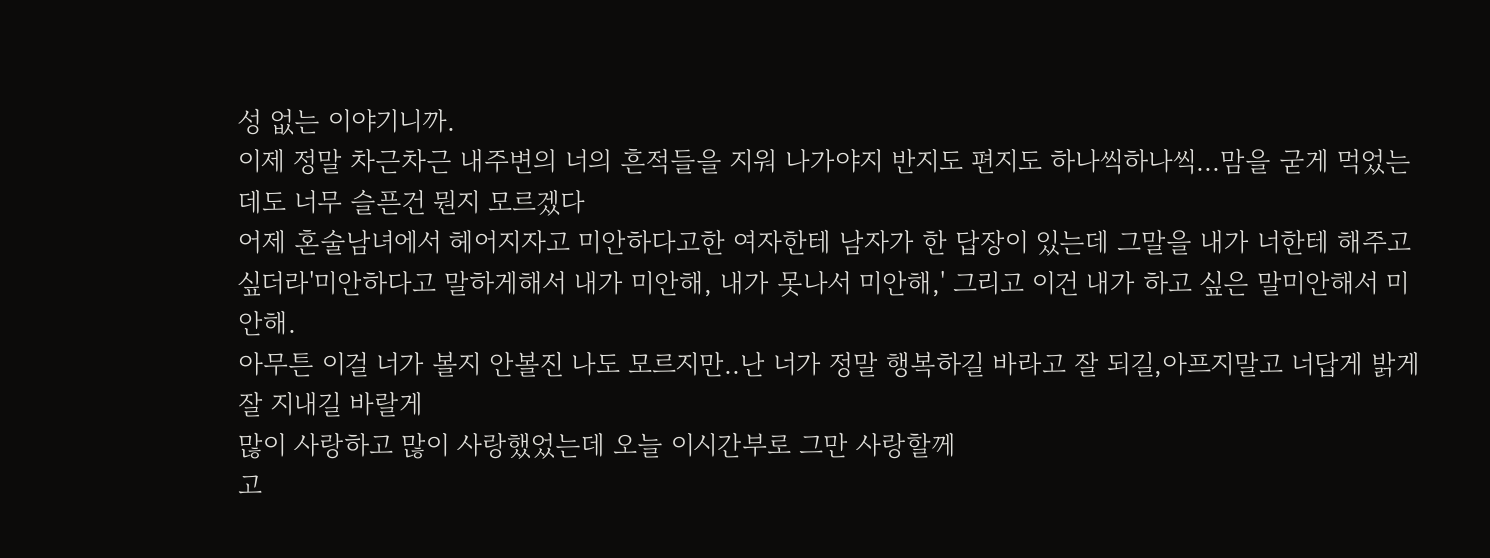성 없는 이야기니까.
이제 정말 차근차근 내주변의 너의 흔적들을 지워 나가야지 반지도 편지도 하나씩하나씩...맘을 굳게 먹었는데도 너무 슬픈건 뭔지 모르겠다
어제 혼술남녀에서 헤어지자고 미안하다고한 여자한테 남자가 한 답장이 있는데 그말을 내가 너한테 해주고싶더라'미안하다고 말하게해서 내가 미안해, 내가 못나서 미안해,' 그리고 이건 내가 하고 싶은 말미안해서 미안해.
아무튼 이걸 너가 볼지 안볼진 나도 모르지만..난 너가 정말 행복하길 바라고 잘 되길,아프지말고 너답게 밝게 잘 지내길 바랄게
많이 사랑하고 많이 사랑했었는데 오늘 이시간부로 그만 사랑할께
고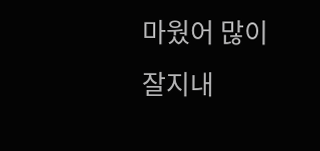마웠어 많이
잘지내